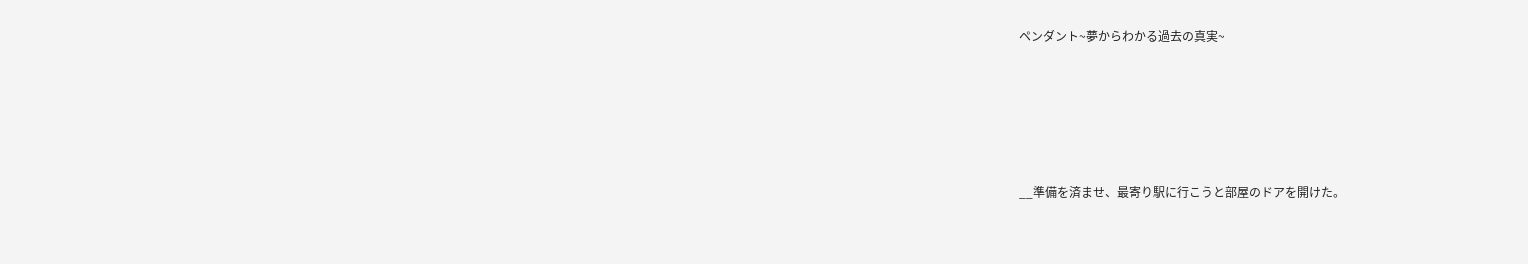ペンダント~夢からわかる過去の真実~







__準備を済ませ、最寄り駅に行こうと部屋のドアを開けた。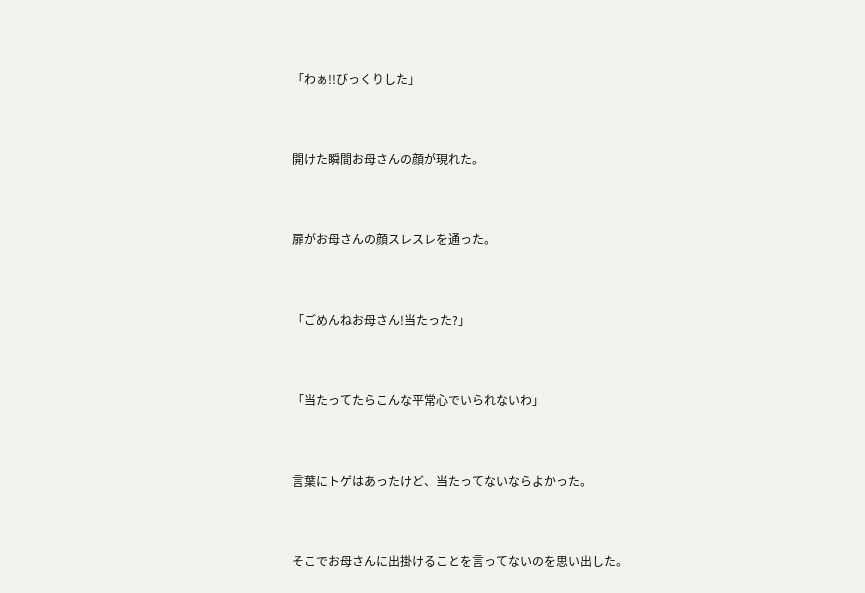「わぁ!!びっくりした」


開けた瞬間お母さんの顔が現れた。


扉がお母さんの顔スレスレを通った。


「ごめんねお母さん!当たった?」


「当たってたらこんな平常心でいられないわ」


言葉にトゲはあったけど、当たってないならよかった。


そこでお母さんに出掛けることを言ってないのを思い出した。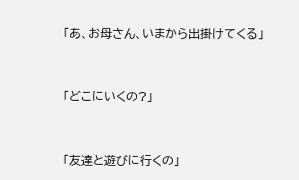「あ、お母さん、いまから出掛けてくる」


「どこにいくの?」


「友達と遊びに行くの」